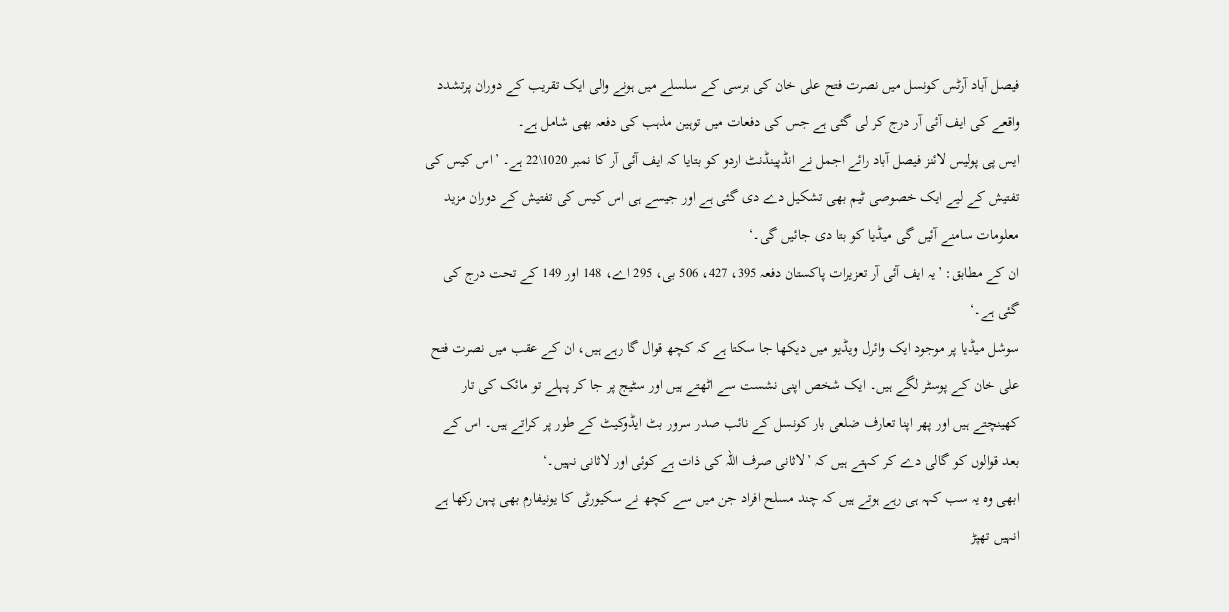فیصل آباد آرٹس کونسل میں نصرت فتح علی خان کی برسی کے سلسلے میں ہونے والی ایک تقریب کے دوران پرتشدد واقعے کی ایف آئی آر درج کر لی گئی ہے جس کی دفعات میں توہین مذہب کی دفعہ بھی شامل ہے۔
ایس پی پولیس لائنز فیصل آباد رائے اجمل نے انڈپینڈنٹ اردو کو بتایا کہ ایف آئی آر کا نمبر 1020\22 ہے۔ ’اس کیس کی تفتیش کے لیے ایک خصوصی ٹیم بھی تشکیل دے دی گئی ہے اور جیسے ہی اس کیس کی تفتیش کے دوران مزید معلومات سامنے آئیں گی میڈیا کو بتا دی جائیں گی۔‘
ان کے مطابق: ’یہ ایف آئی آر تعزیرات پاکستان دفعہ 395، 427، 506 بی، 295 اے، 148 اور 149 کے تحت درج کی گئی ہے۔‘
سوشل میڈیا پر موجود ایک وائرل ویڈیو میں دیکھا جا سکتا ہے کہ کچھ قوال گا رہے ہیں، ان کے عقب میں نصرت فتح علی خان کے پوسٹر لگے ہیں۔ ایک شخص اپنی نشست سے اٹھتے ہیں اور سٹیج پر جا کر پہلے تو مائک کی تار کھینچتے ہیں اور پھر اپنا تعارف ضلعی بار کونسل کے نائب صدر سرور بٹ ایڈوکیٹ کے طور پر کراتے ہیں۔ اس کے بعد قوالوں کو گالی دے کر کہتے ہیں کہ ’لاثانی صرف اللہ کی ذات ہے کوئی اور لاثانی نہیں۔‘
ابھی وہ یہ سب کہہ ہی رہے ہوتے ہیں کہ چند مسلح افراد جن میں سے کچھ نے سکیورٹی کا یونیفارم بھی پہن رکھا ہے انہیں تھپڑ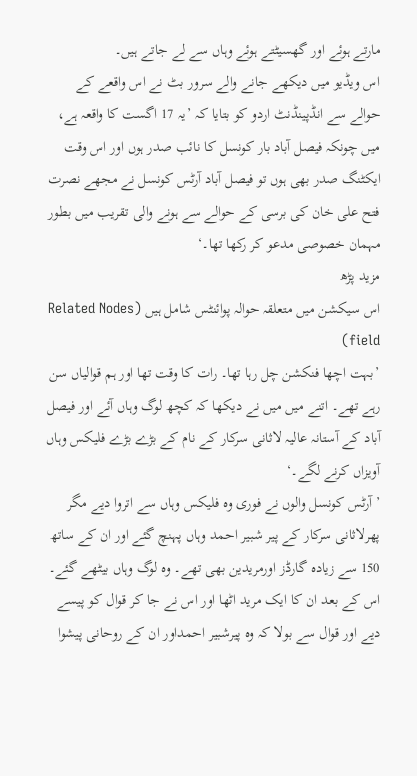مارتے ہوئے اور گھسیٹتے ہوئے وہاں سے لے جاتے ہیں۔
اس ویڈیو میں دیکھے جانے والے سرور بٹ نے اس واقعے کے حوالے سے انڈپینڈنٹ اردو کو بتایا کہ ’یہ 17 اگست کا واقعہ ہے، میں چونکہ فیصل آباد بار کونسل کا نائب صدر ہوں اور اس وقت ایکٹنگ صدر بھی ہوں تو فیصل آباد آرٹس کونسل نے مجھے نصرت فتح علی خان کی برسی کے حوالے سے ہونے والی تقریب میں بطور مہمان خصوصی مدعو کر رکھا تھا۔‘
مزید پڑھ
اس سیکشن میں متعلقہ حوالہ پوائنٹس شامل ہیں (Related Nodes field)
’بہت اچھا فنکشن چل رہا تھا۔ رات کا وقت تھا اور ہم قوالیاں سن رہے تھے۔ اتنے میں میں نے دیکھا کہ کچھ لوگ وہاں آئے اور فیصل آباد کے آستانہ عالیہ لاثانی سرکار کے نام کے بڑے بڑے فلیکس وہاں آویزاں کرنے لگے۔‘
’آرٹس کونسل والوں نے فوری وہ فلیکس وہاں سے اتروا دیے مگر پھرلاثانی سرکار کے پیر شبیر احمد وہاں پہنچ گئے اور ان کے ساتھ 150 سے زیادہ گارڈز اورمریدین بھی تھے۔ وہ لوگ وہاں بیٹھے گئے۔ اس کے بعد ان کا ایک مرید اٹھا اور اس نے جا کر قوال کو پیسے دیے اور قوال سے بولا کہ وہ پیرشبیر احمداور ان کے روحانی پیشوا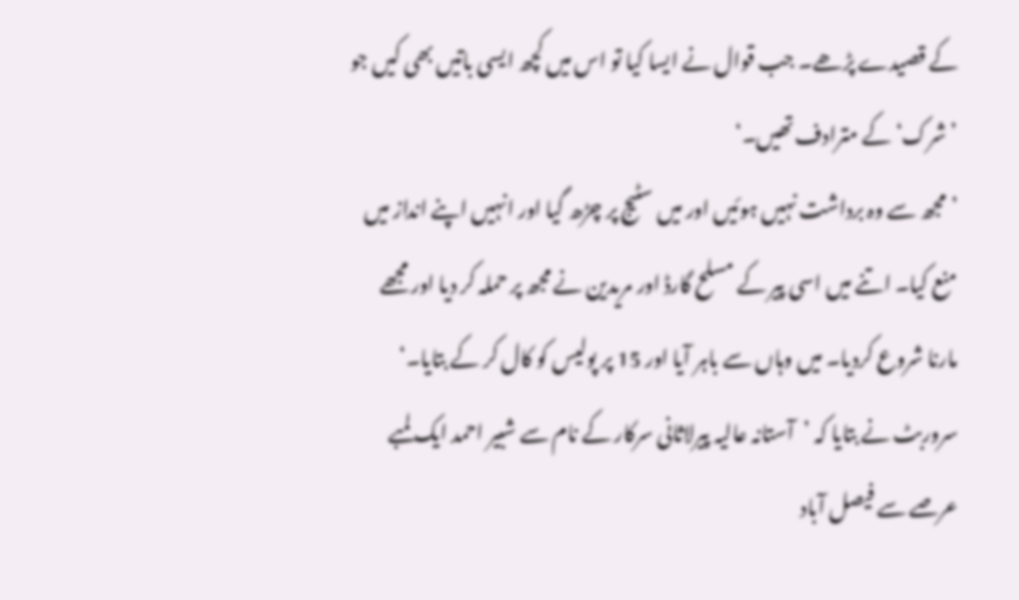کے قصیدے پڑھے۔ جب قوال نے ایسا کیا تو اس میں کچھ ایسی باتیں بھی کیں جو ’شرک‘ کے مترادف تھیں۔‘
’مجھ سے وہ برداشت نہیں ہوئیں اور میں سٹیج پر چڑھ گیا اور انہیں اپنے انداز میں منع کیا۔ اتنے میں اسی پیر کے مسلح گارڈ اور مریدین نے مجھ پر حملہ کر دیا اور مجھے مارنا شروع کردیا۔ میں وہاں سے باہر آیا اور 15 پر پولیس کو کال کر کے بتایا۔‘
سروربٹ نے بتایا کہ ’آستانہ عالیہ پیرلاثانی سرکار کے نام سے شبیر احمد ایک لمبے عرصے سے فیصل آباد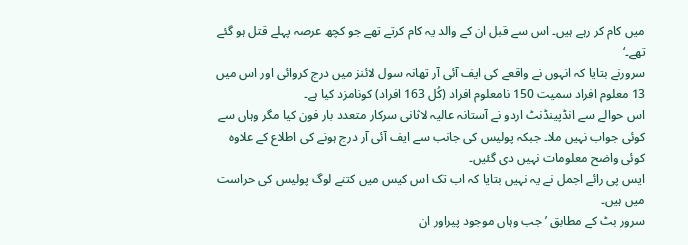میں کام کر رہے ہیں۔ اس سے قبل ان کے والد یہ کام کرتے تھے جو کچھ عرصہ پہلے قتل ہو گئے تھے۔‘
سرورنے بتایا کہ انہوں نے واقعے کی ایف آئی آر تھانہ سول لائنز میں درج کروائی اور اس میں 13 معلوم افراد سمیت 150 نامعلوم افراد (کُل 163 افراد) کونامزد کیا ہے۔
اس حوالے سے انڈپینڈنٹ اردو نے آستانہ عالیہ لاثانی سرکار متعدد بار فون کیا مگر وہاں سے کوئی جواب نہیں ملا۔ جبکہ پولیس کی جانب سے ایف آئی آر درج ہونے کی اطلاع کے علاوہ کوئی واضح معلومات نہیں دی گئیں۔
ایس پی رائے اجمل نے یہ نہیں بتایا کہ اب تک اس کیس میں کتنے لوگ پولیس کی حراست میں ہیں۔
سرور بٹ کے مطابق ’جب وہاں موجود پیراور ان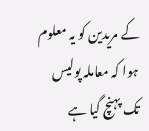کے مریدین کو یہ معلوم ہوا کہ معاملہ پولیس تک پہنچ گیا ہے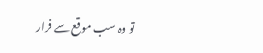تو وہ سب موقع سے فرار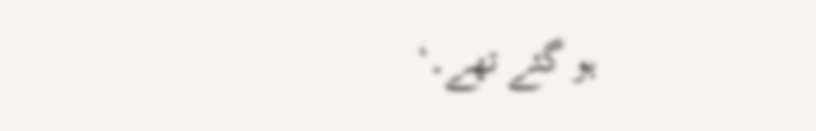ہو گئے تھے۔‘